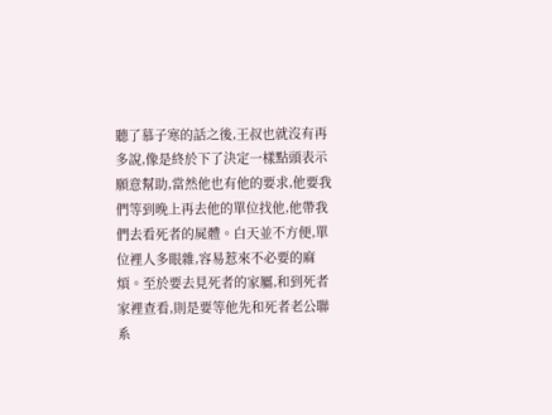聽了慕子寒的話之後,王叔也就沒有再多說,像是終於下了決定一樣點頭表示願意幫助,當然他也有他的要求,他要我們等到晚上再去他的單位找他,他帶我們去看死者的屍體。白天並不方便,單位裡人多眼雜,容易惹來不必要的麻煩。至於要去見死者的家屬,和到死者家裡查看,則是要等他先和死者老公聯系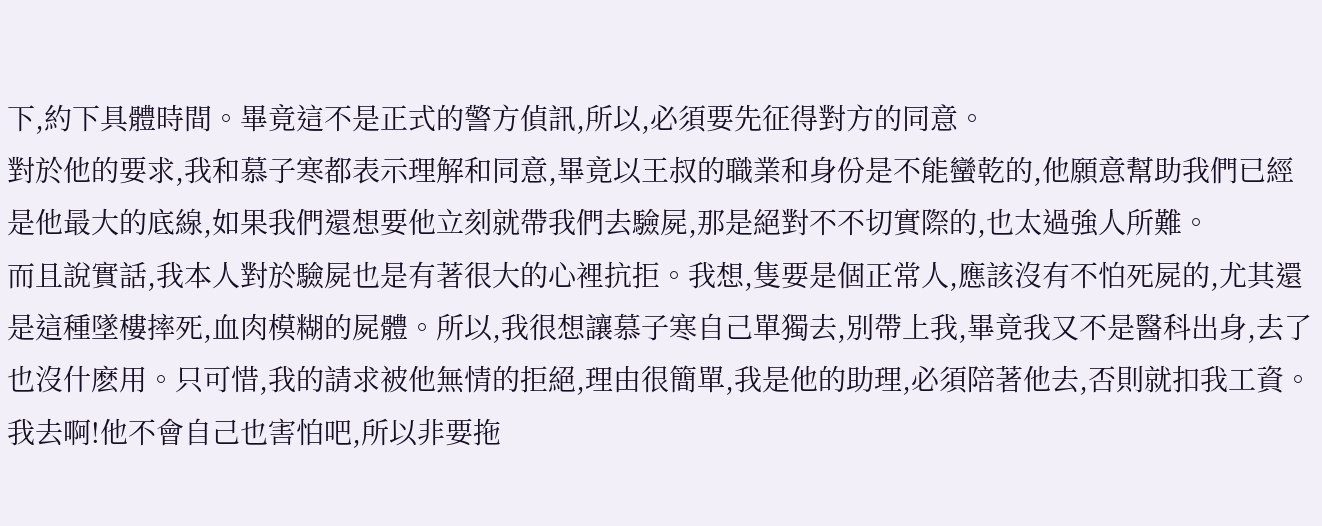下,約下具體時間。畢竟這不是正式的警方偵訊,所以,必須要先征得對方的同意。
對於他的要求,我和慕子寒都表示理解和同意,畢竟以王叔的職業和身份是不能蠻乾的,他願意幫助我們已經是他最大的底線,如果我們還想要他立刻就帶我們去驗屍,那是絕對不不切實際的,也太過強人所難。
而且說實話,我本人對於驗屍也是有著很大的心裡抗拒。我想,隻要是個正常人,應該沒有不怕死屍的,尤其還是這種墜樓摔死,血肉模糊的屍體。所以,我很想讓慕子寒自己單獨去,別帶上我,畢竟我又不是醫科出身,去了也沒什麽用。只可惜,我的請求被他無情的拒絕,理由很簡單,我是他的助理,必須陪著他去,否則就扣我工資。我去啊!他不會自己也害怕吧,所以非要拖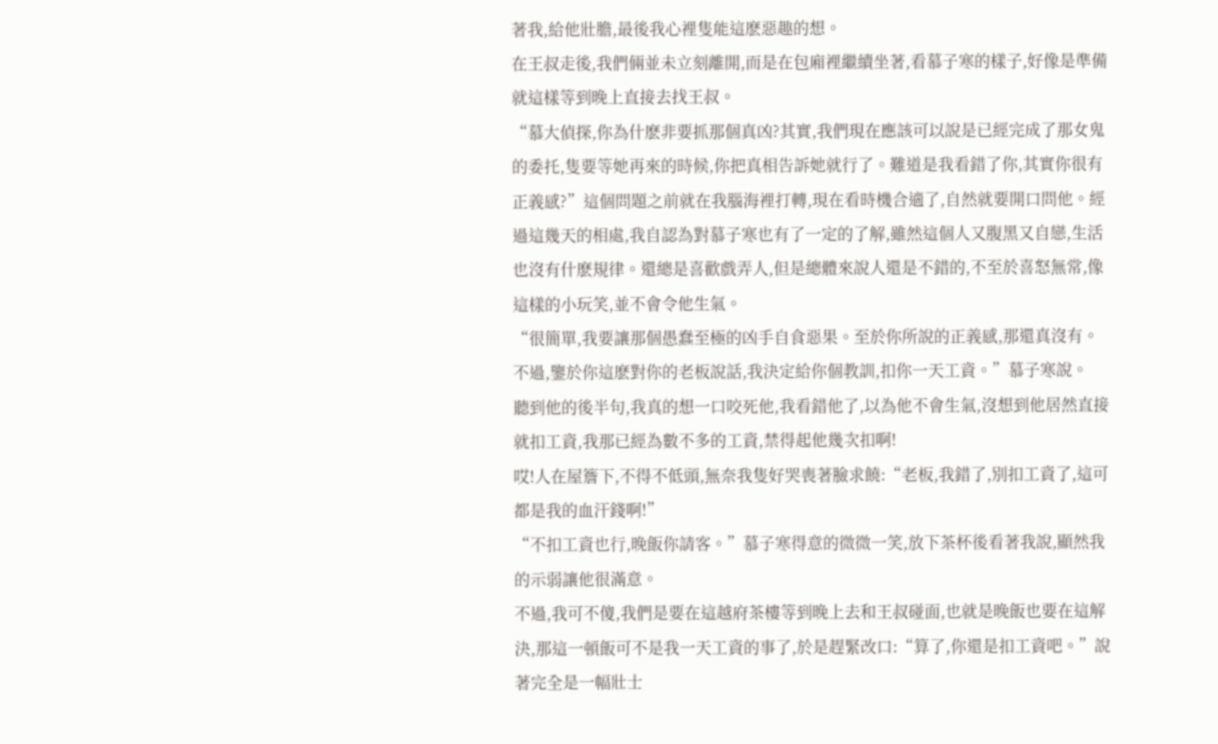著我,給他壯膽,最後我心裡隻能這麽惡趣的想。
在王叔走後,我們倆並未立刻離開,而是在包廂裡繼續坐著,看慕子寒的樣子,好像是準備就這樣等到晚上直接去找王叔。
“慕大偵探,你為什麽非要抓那個真凶?其實,我們現在應該可以說是已經完成了那女鬼的委托,隻要等她再來的時候,你把真相告訴她就行了。難道是我看錯了你,其實你很有正義感?”這個問題之前就在我腦海裡打轉,現在看時機合適了,自然就要開口問他。經過這幾天的相處,我自認為對慕子寒也有了一定的了解,雖然這個人又腹黑又自戀,生活也沒有什麽規律。還總是喜歡戲弄人,但是總體來說人還是不錯的,不至於喜怒無常,像這樣的小玩笑,並不會令他生氣。
“很簡單,我要讓那個愚蠢至極的凶手自食惡果。至於你所說的正義感,那還真沒有。不過,鑒於你這麽對你的老板說話,我決定給你個教訓,扣你一天工資。”慕子寒說。
聽到他的後半句,我真的想一口咬死他,我看錯他了,以為他不會生氣,沒想到他居然直接就扣工資,我那已經為數不多的工資,禁得起他幾次扣啊!
哎!人在屋簷下,不得不低頭,無奈我隻好哭喪著臉求饒:“老板,我錯了,別扣工資了,這可都是我的血汗錢啊!”
“不扣工資也行,晚飯你請客。”慕子寒得意的微微一笑,放下茶杯後看著我說,顯然我的示弱讓他很滿意。
不過,我可不傻,我們是要在這越府茶樓等到晚上去和王叔碰面,也就是晚飯也要在這解決,那這一頓飯可不是我一天工資的事了,於是趕緊改口:“算了,你還是扣工資吧。”說著完全是一幅壯士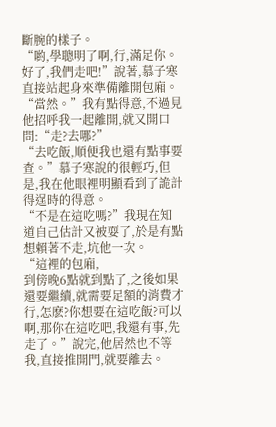斷腕的樣子。
“喲,學聰明了啊,行,滿足你。好了,我們走吧!”說著,慕子寒直接站起身來準備離開包廂。
“當然。”我有點得意,不過見他招呼我一起離開,就又開口問:“走?去哪?”
“去吃飯,順便我也還有點事要查。”慕子寒說的很輕巧,但是,我在他眼裡明顯看到了詭計得逞時的得意。
“不是在這吃嗎?”我現在知道自己估計又被耍了,於是有點想賴著不走,坑他一次。
“這裡的包廂,
到傍晚6點就到點了,之後如果還要繼續,就需要足額的消費才行,怎麽?你想要在這吃飯?可以啊,那你在這吃吧,我還有事,先走了。”說完,他居然也不等我,直接推開門,就要離去。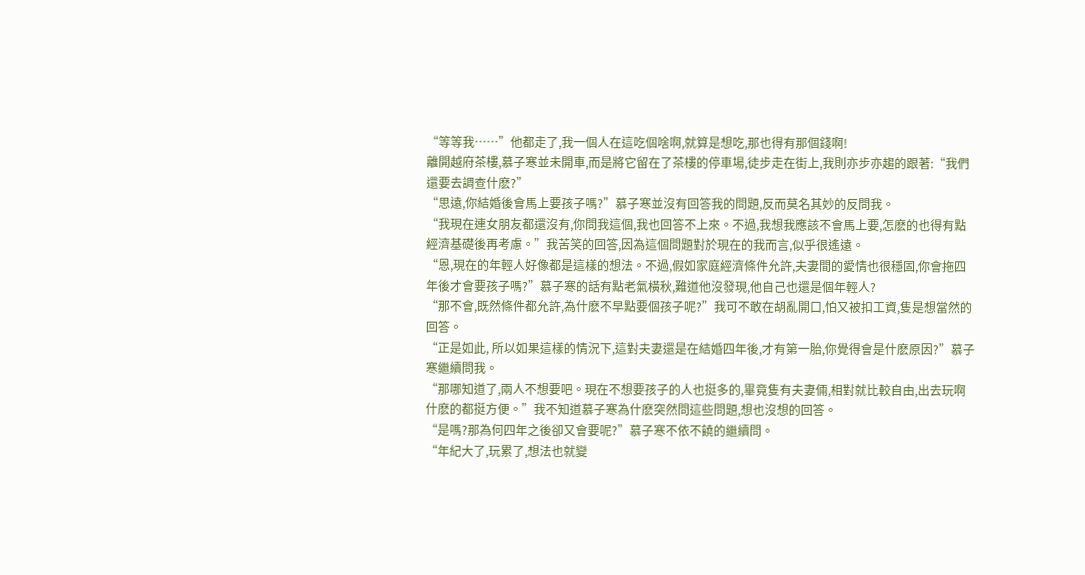“等等我……”他都走了,我一個人在這吃個啥啊,就算是想吃,那也得有那個錢啊!
離開越府茶樓,慕子寒並未開車,而是將它留在了茶樓的停車場,徒步走在街上,我則亦步亦趨的跟著:“我們還要去調查什麽?”
“思遠,你結婚後會馬上要孩子嗎?”慕子寒並沒有回答我的問題,反而莫名其妙的反問我。
“我現在連女朋友都還沒有,你問我這個,我也回答不上來。不過,我想我應該不會馬上要,怎麽的也得有點經濟基礎後再考慮。”我苦笑的回答,因為這個問題對於現在的我而言,似乎很遙遠。
“恩,現在的年輕人好像都是這樣的想法。不過,假如家庭經濟條件允許,夫妻間的愛情也很穩固,你會拖四年後才會要孩子嗎?”慕子寒的話有點老氣橫秋,難道他沒發現,他自己也還是個年輕人?
“那不會,既然條件都允許,為什麽不早點要個孩子呢?”我可不敢在胡亂開口,怕又被扣工資,隻是想當然的回答。
“正是如此, 所以如果這樣的情況下,這對夫妻還是在結婚四年後,才有第一胎,你覺得會是什麽原因?”慕子寒繼續問我。
“那哪知道了,兩人不想要吧。現在不想要孩子的人也挺多的,畢竟隻有夫妻倆,相對就比較自由,出去玩啊什麽的都挺方便。”我不知道慕子寒為什麽突然問這些問題,想也沒想的回答。
“是嗎?那為何四年之後卻又會要呢?”慕子寒不依不饒的繼續問。
“年紀大了,玩累了,想法也就變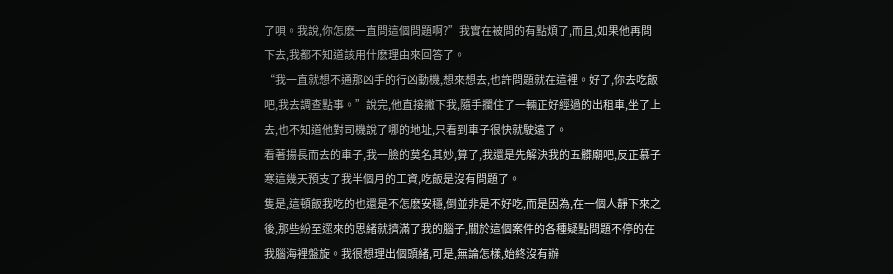了唄。我說,你怎麽一直問這個問題啊?”我實在被問的有點煩了,而且,如果他再問下去,我都不知道該用什麽理由來回答了。
“我一直就想不通那凶手的行凶動機,想來想去,也許問題就在這裡。好了,你去吃飯吧,我去調查點事。”說完,他直接撇下我,隨手攔住了一輛正好經過的出租車,坐了上去,也不知道他對司機說了哪的地址,只看到車子很快就駛遠了。
看著揚長而去的車子,我一臉的莫名其妙,算了,我還是先解決我的五髒廟吧,反正慕子寒這幾天預支了我半個月的工資,吃飯是沒有問題了。
隻是,這頓飯我吃的也還是不怎麽安穩,倒並非是不好吃,而是因為,在一個人靜下來之後,那些紛至遝來的思緒就擠滿了我的腦子,關於這個案件的各種疑點問題不停的在我腦海裡盤旋。我很想理出個頭緒,可是,無論怎樣,始終沒有辦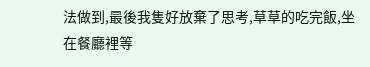法做到,最後我隻好放棄了思考,草草的吃完飯,坐在餐廳裡等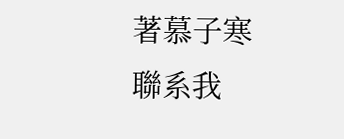著慕子寒聯系我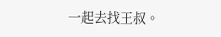一起去找王叔。